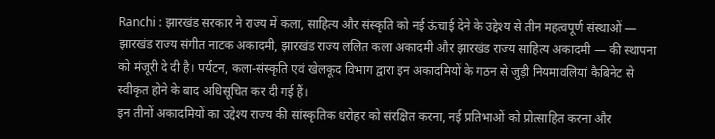Ranchi : झारखंड सरकार ने राज्य में कला, साहित्य और संस्कृति को नई ऊंचाई देने के उद्देश्य से तीन महत्वपूर्ण संस्थाओं — झारखंड राज्य संगीत नाटक अकादमी, झारखंड राज्य ललित कला अकादमी और झारखंड राज्य साहित्य अकादमी — की स्थापना को मंजूरी दे दी है। पर्यटन, कला-संस्कृति एवं खेलकूद विभाग द्वारा इन अकादमियों के गठन से जुड़ी नियमावलियां कैबिनेट से स्वीकृत होने के बाद अधिसूचित कर दी गई हैं।
इन तीनों अकादमियों का उद्देश्य राज्य की सांस्कृतिक धरोहर को संरक्षित करना, नई प्रतिभाओं को प्रोत्साहित करना और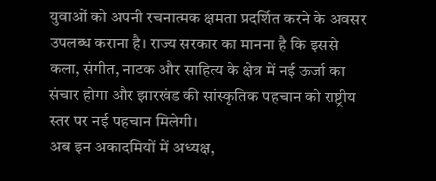युवाओं को अपनी रचनात्मक क्षमता प्रदर्शित करने के अवसर उपलब्ध कराना है। राज्य सरकार का मानना है कि इससे कला, संगीत, नाटक और साहित्य के क्षेत्र में नई ऊर्जा का संचार होगा और झारखंड की सांस्कृतिक पहचान को राष्ट्रीय स्तर पर नई पहचान मिलेगी।
अब इन अकादमियों में अध्यक्ष,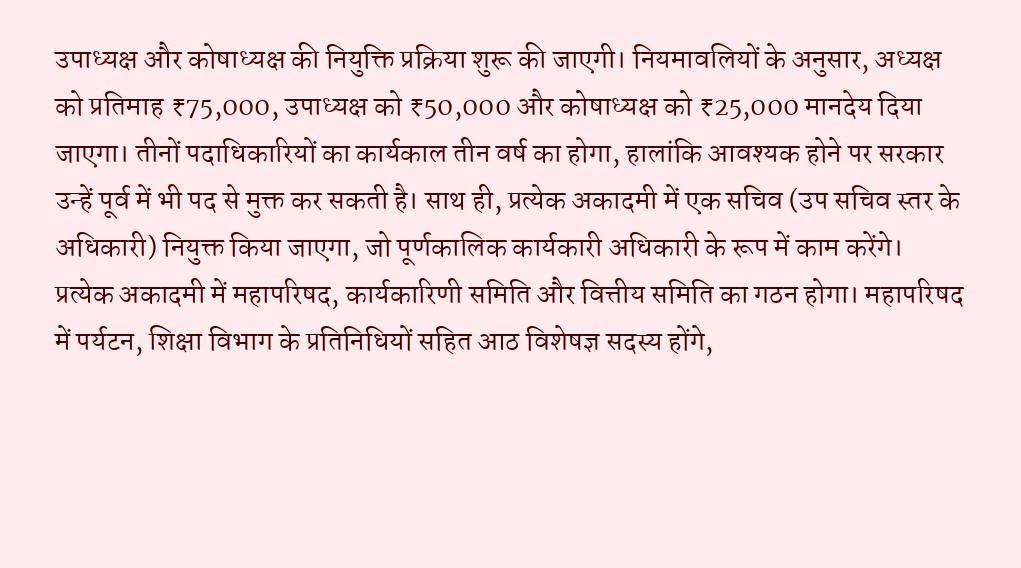उपाध्यक्ष और कोषाध्यक्ष की नियुक्ति प्रक्रिया शुरू की जाएगी। नियमावलियों के अनुसार, अध्यक्ष को प्रतिमाह ₹75,000, उपाध्यक्ष को ₹50,000 और कोषाध्यक्ष को ₹25,000 मानदेय दिया जाएगा। तीनों पदाधिकारियों का कार्यकाल तीन वर्ष का होगा, हालांकि आवश्यक होने पर सरकार उन्हें पूर्व में भी पद से मुक्त कर सकती है। साथ ही, प्रत्येक अकादमी में एक सचिव (उप सचिव स्तर के अधिकारी) नियुक्त किया जाएगा, जो पूर्णकालिक कार्यकारी अधिकारी के रूप में काम करेंगे।
प्रत्येक अकादमी में महापरिषद, कार्यकारिणी समिति और वित्तीय समिति का गठन होगा। महापरिषद में पर्यटन, शिक्षा विभाग के प्रतिनिधियों सहित आठ विशेषज्ञ सदस्य होंगे,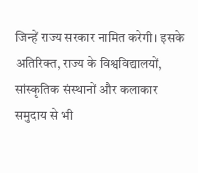जिन्हें राज्य सरकार नामित करेगी। इसके अतिरिक्त, राज्य के विश्वविद्यालयों, सांस्कृतिक संस्थानों और कलाकार समुदाय से भी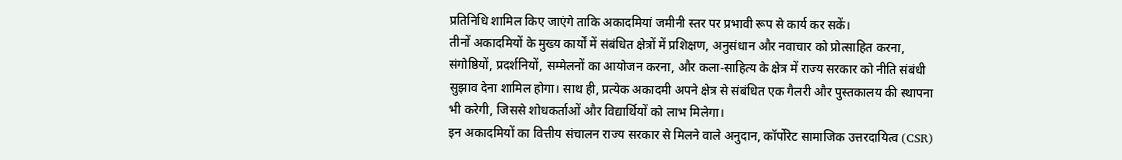प्रतिनिधि शामिल किए जाएंगे ताकि अकादमियां जमीनी स्तर पर प्रभावी रूप से कार्य कर सकें।
तीनों अकादमियों के मुख्य कार्यों में संबंधित क्षेत्रों में प्रशिक्षण, अनुसंधान और नवाचार को प्रोत्साहित करना, संगोष्ठियों, प्रदर्शनियों, सम्मेलनों का आयोजन करना, और कला-साहित्य के क्षेत्र में राज्य सरकार को नीति संबंधी सुझाव देना शामिल होगा। साथ ही, प्रत्येक अकादमी अपने क्षेत्र से संबंधित एक गैलरी और पुस्तकालय की स्थापना भी करेगी, जिससे शोधकर्ताओं और विद्यार्थियों को लाभ मिलेगा।
इन अकादमियों का वित्तीय संचालन राज्य सरकार से मिलने वाले अनुदान, कॉर्पोरेट सामाजिक उत्तरदायित्व (CSR)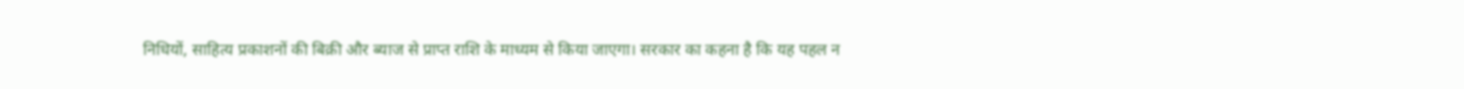निधियों, साहित्य प्रकाशनों की बिक्री और ब्याज से प्राप्त राशि के माध्यम से किया जाएगा। सरकार का कहना है कि यह पहल न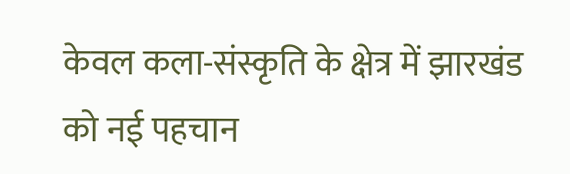केवल कला-संस्कृति के क्षेत्र में झारखंड को नई पहचान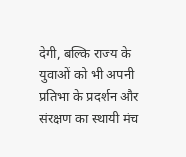देगी, बल्कि राज्य के युवाओं को भी अपनी प्रतिभा के प्रदर्शन और संरक्षण का स्थायी मंच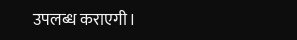उपलब्ध कराएगी।